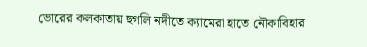ভোরের কলকাতায় হুগলি নদীতে ক্যামেরা হাতে নৌকাবিহার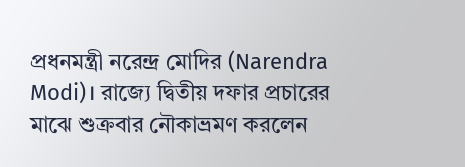প্রধনমন্ত্রী নরেন্দ্র মোদির (Narendra Modi)। রাজ্যে দ্বিতীয় দফার প্রচারের মাঝে শুক্রবার নৌকাভ্রমণ করলেন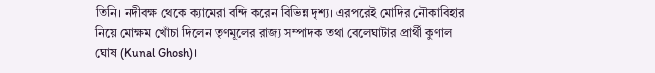তিনি। নদীবক্ষ থেকে ক্যামেরা বন্দি করেন বিভিন্ন দৃশ্য। এরপরেই মোদির নৌকাবিহার নিয়ে মোক্ষম খোঁচা দিলেন তৃণমূলের রাজ্য সম্পাদক তথা বেলেঘাটার প্রার্থী কুণাল ঘোষ (Kunal Ghosh)।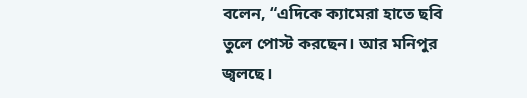বলেন, “এদিকে ক্যামেরা হাতে ছবি তুলে পোস্ট করছেন। আর মনিপুর জ্বলছে।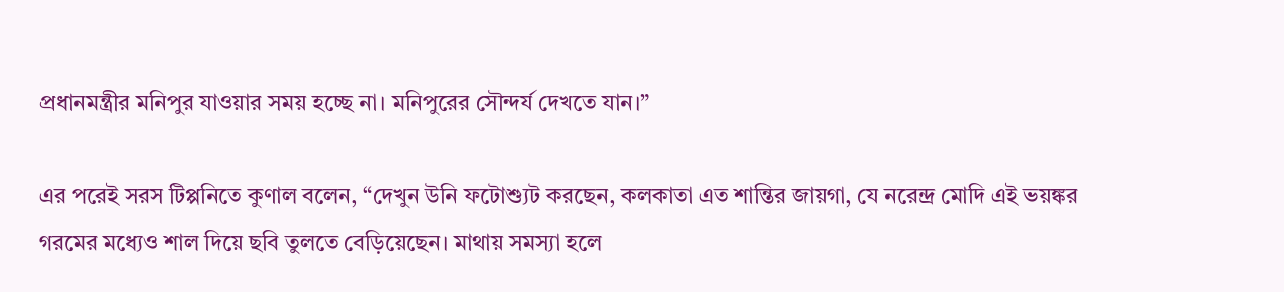প্রধানমন্ত্রীর মনিপুর যাওয়ার সময় হচ্ছে না। মনিপুরের সৌন্দর্য দেখতে যান।”

এর পরেই সরস টিপ্পনিতে কুণাল বলেন, “দেখুন উনি ফটোশ্যুট করছেন, কলকাতা এত শান্তির জায়গা, যে নরেন্দ্র মোদি এই ভয়ঙ্কর গরমের মধ্যেও শাল দিয়ে ছবি তুলতে বেড়িয়েছেন। মাথায় সমস্যা হলে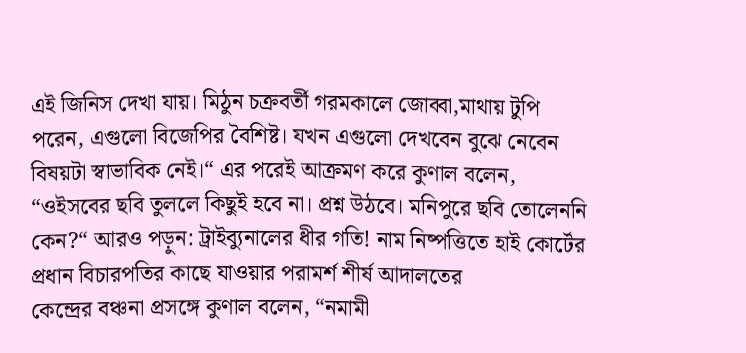এই জিনিস দেখা যায়। মিঠুন চক্রবর্তী গরমকালে জোব্বা,মাথায় টুপি পরেন, এগুলো বিজেপির বৈশিষ্ট। যখন এগুলো দেখবেন বুঝে নেবেন বিষয়টা স্বাভাবিক নেই।“ এর পরেই আক্রমণ করে কুণাল বলেন, “ওইসবের ছবি তুললে কিছুই হবে না। প্রশ্ন উঠবে। মনিপুরে ছবি তোলেননি কেন?“ আরও পড়ুন: ট্রাইব্যুনালের ধীর গতি! নাম নিষ্পত্তিতে হাই কোর্টের প্রধান বিচারপতির কাছে যাওয়ার পরামর্শ শীর্ষ আদালতের
কেন্দ্রের বঞ্চনা প্রসঙ্গে কুণাল বলেন, “নমামী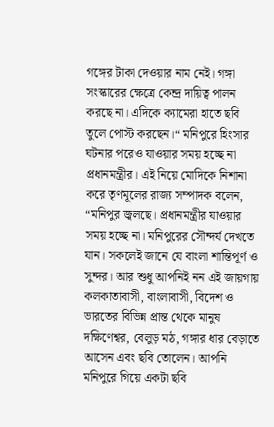গঙ্গের টাকা দেওয়ার নাম নেই। গঙ্গা সংস্কারের ক্ষেত্রে কেন্দ্র দায়িত্ব পালন করছে না। এদিকে ক্যামেরা হাতে ছবি তুলে পোস্ট করছেন।“ মনিপুরে হিংসার ঘটনার পরেও যাওয়ার সময় হচ্ছে না প্রধানমন্ত্রীর। এই নিয়ে মোদিকে নিশানা করে তৃণমূলের রাজ্য সম্পাদক বলেন, “মনিপুর জ্বলছে। প্রধানমন্ত্রীর যাওয়ার সময় হচ্ছে না। মনিপুরের সৌন্দর্য দেখতে যান। সকলেই জানে যে বাংলা শান্তিপূর্ণ ও সুন্দর। আর শুধু আপনিই নন এই জায়গায় কলকাতাবাসী, বাংলাবাসী, বিদেশ ও ভারতের বিভিন্ন প্রান্ত থেকে মানুষ দক্ষিণেশ্বর, বেলুড় মঠ, গঙ্গার ধার বেড়াতে আসেন এবং ছবি তোলেন। আপনি মনিপুরে গিয়ে একটা ছবি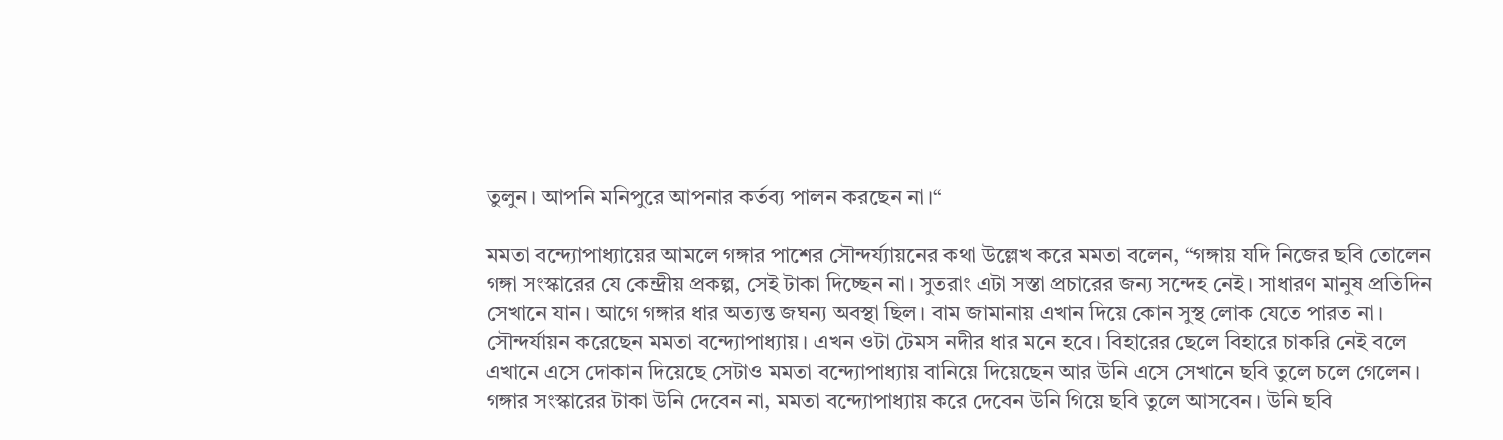তুলুন। আপনি মনিপুরে আপনার কর্তব্য পালন করছেন না।“

মমতা বন্দ্যোপাধ্যায়ের আমলে গঙ্গার পাশের সৌন্দর্য্যায়নের কথা উল্লেখ করে মমতা বলেন, “গঙ্গায় যদি নিজের ছবি তোলেন গঙ্গা সংস্কারের যে কেন্দ্রীয় প্রকল্প, সেই টাকা দিচ্ছেন না। সুতরাং এটা সস্তা প্রচারের জন্য সন্দেহ নেই। সাধারণ মানুষ প্রতিদিন সেখানে যান। আগে গঙ্গার ধার অত্যন্ত জঘন্য অবস্থা ছিল। বাম জামানায় এখান দিয়ে কোন সুস্থ লোক যেতে পারত না। সৌন্দর্যায়ন করেছেন মমতা বন্দ্যোপাধ্যায়। এখন ওটা টেমস নদীর ধার মনে হবে। বিহারের ছেলে বিহারে চাকরি নেই বলে এখানে এসে দোকান দিয়েছে সেটাও মমতা বন্দ্যোপাধ্যায় বানিয়ে দিয়েছেন আর উনি এসে সেখানে ছবি তুলে চলে গেলেন। গঙ্গার সংস্কারের টাকা উনি দেবেন না, মমতা বন্দ্যোপাধ্যায় করে দেবেন উনি গিয়ে ছবি তুলে আসবেন। উনি ছবি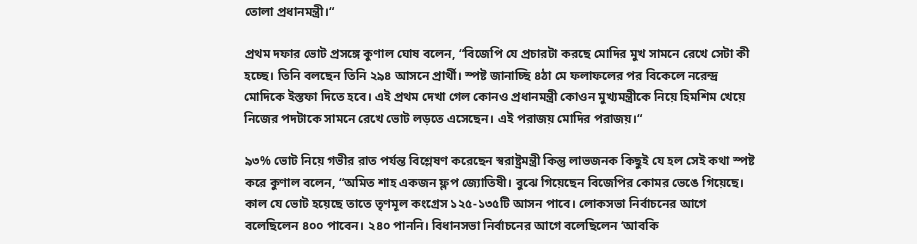তোলা প্রধানমন্ত্রী।“

প্রথম দফার ভোট প্রসঙ্গে কুণাল ঘোষ বলেন, “বিজেপি যে প্রচারটা করছে মোদির মুখ সামনে রেখে সেটা কী হচ্ছে। তিনি বলছেন তিনি ২৯৪ আসনে প্রার্থী। স্পষ্ট জানাচ্ছি ৪ঠা মে ফলাফলের পর বিকেলে নরেন্দ্র মোদিকে ইস্তফা দিতে হবে। এই প্রথম দেখা গেল কোনও প্রধানমন্ত্রী কোওন মুখ্যমন্ত্রীকে নিয়ে হিমশিম খেয়ে নিজের পদটাকে সামনে রেখে ভোট লড়তে এসেছেন। এই পরাজয় মোদির পরাজয়।“

৯৩% ভোট নিয়ে গভীর রাত পর্যন্ত বিশ্লেষণ করেছেন স্বরাষ্ট্রমন্ত্রী কিন্তু লাভজনক কিছুই যে হল সেই কথা স্পষ্ট করে কুণাল বলেন, “অমিত শাহ একজন ফ্লপ জ্যোতিষী। বুঝে গিয়েছেন বিজেপির কোমর ভেঙে গিয়েছে। কাল যে ভোট হয়েছে তাতে তৃণমূল কংগ্রেস ১২৫-১৩৫টি আসন পাবে। লোকসভা নির্বাচনের আগে বলেছিলেন ৪০০ পাবেন। ২৪০ পাননি। বিধানসভা নির্বাচনের আগে বলেছিলেন ‘আবকি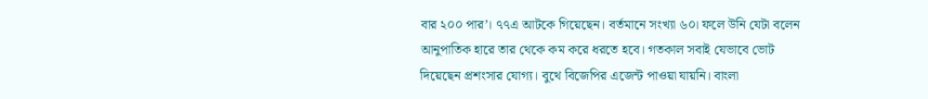বার ২০০ পার’। ৭৭এ আটকে গিয়েছেন। বর্তমানে সংখ্যা ৬০। ফলে উনি যেটা বলেন আনুপাতিক হারে তার থেকে কম করে ধরতে হবে। গতকাল সবাই যেভাবে ভোট দিয়েছেন প্রশংসার যোগ্য। বুথে বিজেপির এজেন্ট পাওয়া যায়নি। বাংলা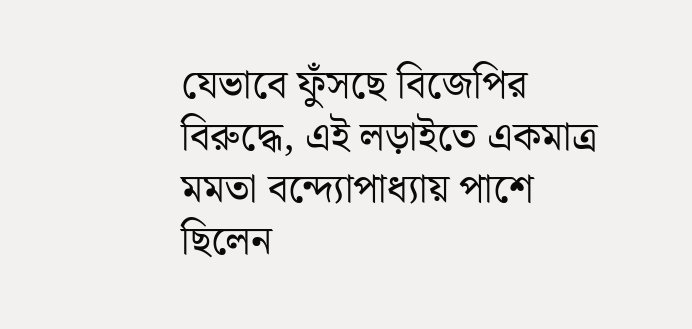যেভাবে ফুঁসছে বিজেপির বিরুদ্ধে, এই লড়াইতে একমাত্র মমতা বন্দ্যোপাধ্যায় পাশে ছিলেন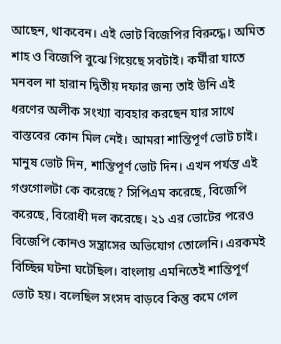আছেন, থাকবেন। এই ভোট বিজেপির বিরুদ্ধে। অমিত শাহ ও বিজেপি বুঝে গিয়েছে সবটাই। কর্মীরা যাতে মনবল না হারান দ্বিতীয় দফার জন্য তাই উনি এই ধরণের অলীক সংখ্যা ব্যবহার করছেন যার সাথে বাস্তবের কোন মিল নেই। আমরা শান্তিপূর্ণ ভোট চাই। মানুষ ভোট দিন, শান্তিপূর্ণ ভোট দিন। এখন পর্যন্ত এই গণ্ডগোলটা কে করেছে? সিপিএম করেছে, বিজেপি করেছে, বিরোধী দল করেছে। ২১ এর ভোটের পরেও বিজেপি কোনও সন্ত্রাসের অভিযোগ তোলেনি। এরকমই বিচ্ছিন্ন ঘটনা ঘটেছিল। বাংলায় এমনিতেই শান্তিপূর্ণ ভোট হয়। বলেছিল সংসদ বাড়বে কিন্তু কমে গেল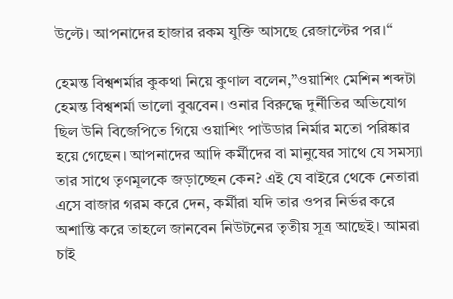উল্টে। আপনাদের হাজার রকম যুক্তি আসছে রেজাল্টের পর।“

হেমন্ত বিশ্বশর্মার কুকথা নিয়ে কুণাল বলেন,”ওয়াশিং মেশিন শব্দটা হেমন্ত বিশ্বশর্মা ভালো বুঝবেন। ওনার বিরুদ্ধে দুর্নীতির অভিযোগ ছিল উনি বিজেপিতে গিয়ে ওয়াশিং পাউডার নির্মার মতো পরিষ্কার হয়ে গেছেন। আপনাদের আদি কর্মীদের বা মানুষের সাথে যে সমস্যা তার সাথে তৃণমূলকে জড়াচ্ছেন কেন? এই যে বাইরে থেকে নেতারা এসে বাজার গরম করে দেন, কর্মীরা যদি তার ওপর নির্ভর করে অশান্তি করে তাহলে জানবেন নিউটনের তৃতীয় সূত্র আছেই। আমরা চাই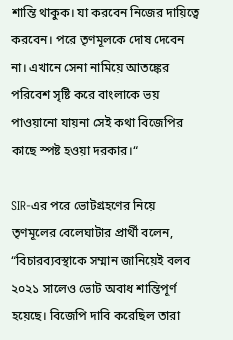শান্তি থাকুক। যা করবেন নিজের দায়িত্বে করবেন। পরে তৃণমূলকে দোষ দেবেন না। এখানে সেনা নামিয়ে আতঙ্কের পরিবেশ সৃষ্টি করে বাংলাকে ভয় পাওয়ানো যায়না সেই কথা বিজেপির কাছে স্পষ্ট হওয়া দরকার।“

SIR-এর পরে ভোটগ্রহণের নিয়ে তৃণমূলের বেলেঘাটার প্রার্থী বলেন, “বিচারব্যবস্থাকে সম্মান জানিয়েই বলব ২০২১ সালেও ভোট অবাধ শান্তিপূর্ণ হয়েছে। বিজেপি দাবি করেছিল তারা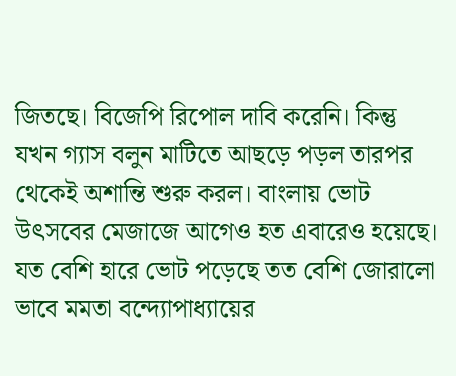জিতছে। বিজেপি রিপোল দাবি করেনি। কিন্তু যখন গ্যাস বলুন মাটিতে আছড়ে পড়ল তারপর থেকেই অশান্তি শুরু করল। বাংলায় ভোট উৎসবের মেজাজে আগেও হত এবারেও হয়েছে। যত বেশি হারে ভোট পড়েছে তত বেশি জোরালো ভাবে মমতা বন্দ্যোপাধ্যায়ের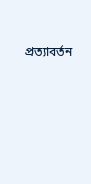প্রত্যাবর্তন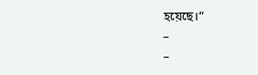হয়েছে।“
–
–